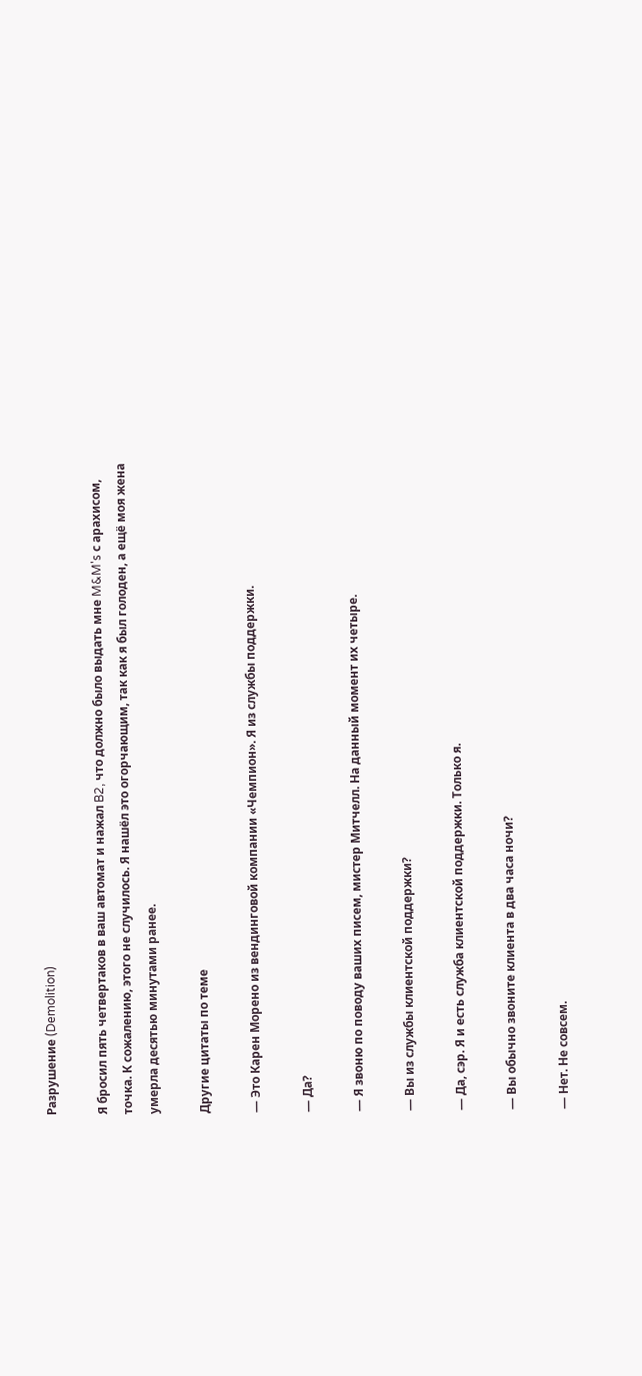Разрушение (Demolition)

Я бросил пять четвертаков в ваш автомат и нажал B2, что должно было выдать мне M&M's с арахисом, точка. К сожалению, этого не случилось. Я нашёл это огорчающим, так как я был голоден, а ещё моя жена умерла десятью минутами ранее.

Другие цитаты по теме

— Это Карен Морено из вендинговой компании «Чемпион». Я из службы поддержки.

— Да?

— Я звоню по поводу ваших писем, мистер Митчелл. На данный момент их четыре.

— Вы из службы клиентской поддержки?

— Да, сэр. Я и есть служба клиентской поддержки. Только я.

— Вы обычно звоните клиента в два часа ночи?

— Нет. Не совсем.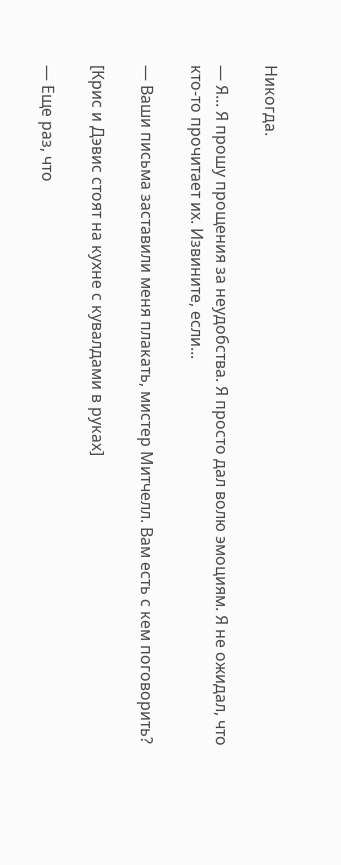Никогда.

— Я... Я прошу прощения за неудобства. Я просто дал волю эмоциям. Я не ожидал, что кто-то прочитает их. Извините, если...

— Ваши письма заставили меня плакать, мистер Митчелл. Вам есть с кем поговорить?

[Крис и Дэвис стоят на кухне с кувалдами в руках]

— Еще раз, что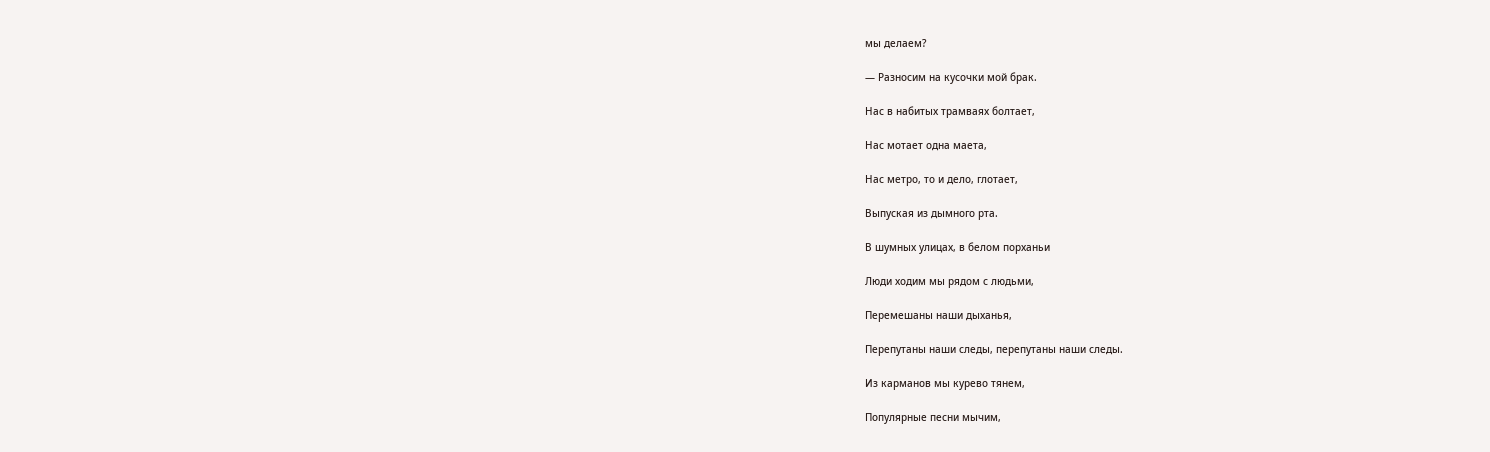мы делаем?

— Разносим на кусочки мой брак.

Нас в набитых трамваях болтает,

Нас мотает одна маета,

Нас метро, то и дело, глотает,

Выпуская из дымного рта.

В шумных улицах, в белом порханьи

Люди ходим мы рядом с людьми,

Перемешаны наши дыханья,

Перепутаны наши следы, перепутаны наши следы.

Из карманов мы курево тянем,

Популярные песни мычим,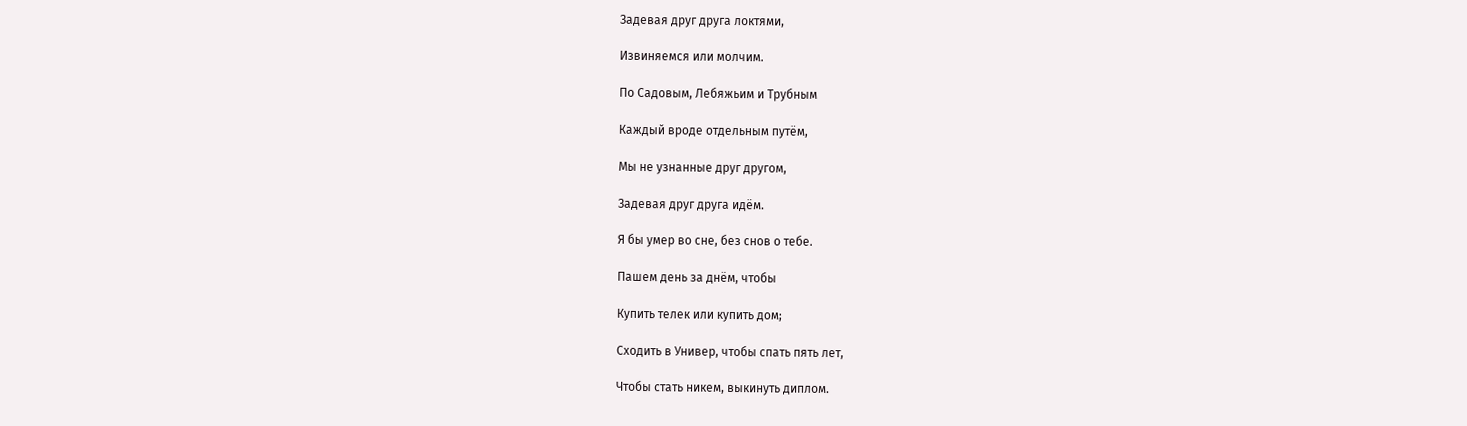Задевая друг друга локтями,

Извиняемся или молчим.

По Садовым, Лебяжьим и Трубным

Каждый вроде отдельным путём,

Мы не узнанные друг другом,

Задевая друг друга идём.

Я бы умер во сне, без снов о тебе.

Пашем день за днём, чтобы

Купить телек или купить дом;

Сходить в Универ, чтобы спать пять лет,

Чтобы стать никем, выкинуть диплом.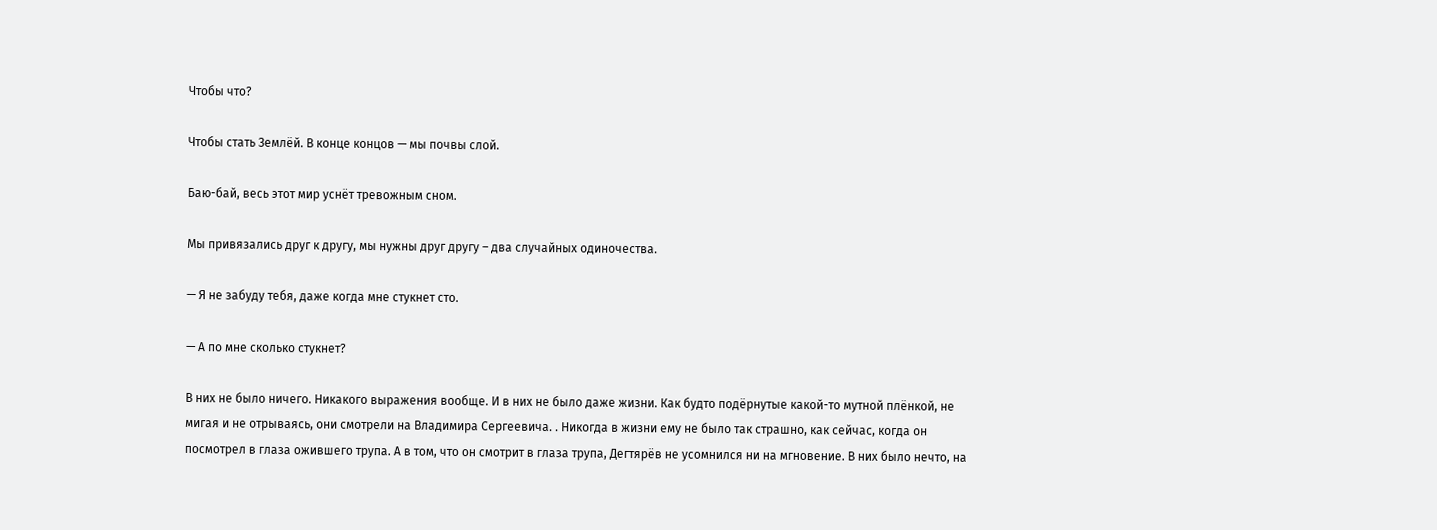Чтобы что?

Чтобы стать Землёй. В конце концов — мы почвы слой.

Баю-бай, весь этот мир уснёт тревожным сном.

Мы привязались друг к другу, мы нужны друг другу – два случайных одиночества.

— Я не забуду тебя, даже когда мне стукнет сто.

— А по мне сколько стукнет?

В них не было ничего. Никакого выражения вообще. И в них не было даже жизни. Как будто подёрнутые какой-то мутной плёнкой, не мигая и не отрываясь, они смотрели на Владимира Сергеевича. . Никогда в жизни ему не было так страшно, как сейчас, когда он посмотрел в глаза ожившего трупа. А в том, что он смотрит в глаза трупа, Дегтярёв не усомнился ни на мгновение. В них было нечто, на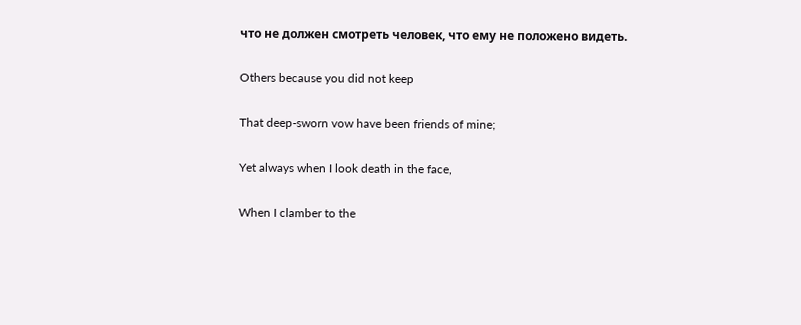что не должен смотреть человек, что ему не положено видеть.

Others because you did not keep

That deep-sworn vow have been friends of mine;

Yet always when I look death in the face,

When I clamber to the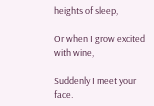heights of sleep,

Or when I grow excited with wine,

Suddenly I meet your face.